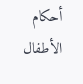أحكام الأطفال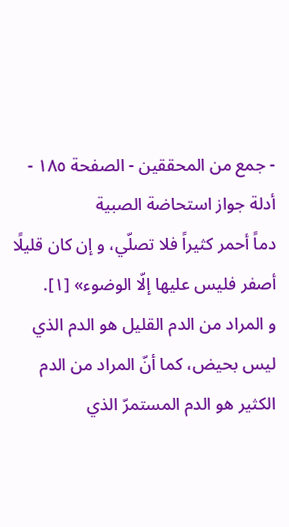- جمع من المحققين - الصفحة ١٨٥ - أدلة جواز استحاضة الصبية
دماً أحمر كثيراً فلا تصلّي، و إن كان قليلًا أصفر فليس عليها إلّا الوضوء» [١].
و المراد من الدم القليل هو الدم الذي ليس بحيض، كما أنّ المراد من الدم الكثير هو الدم المستمرّ الذي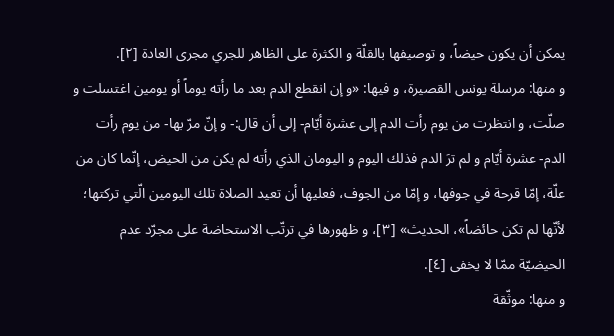يمكن أن يكون حيضاً، و توصيفها بالقلّة و الكثرة على الظاهر للجري مجرى العادة [٢].
و منها: مرسلة يونس القصيرة، و فيها: «و إن انقطع الدم بعد ما رأته يوماً أو يومين اغتسلت و صلّت، و انتظرت من يوم رأت الدم إلى عشرة أيّام- إلى أن قال:- و إنّ مرّ بها- من يوم رأت الدم- عشرة أيّام و لم ترَ الدم فذلك اليوم و اليومان الذي رأته لم يكن من الحيض، إنّما كان من علّة، إمّا قرحة في جوفها، و إمّا من الجوف، فعليها أن تعيد الصلاة تلك اليومين الّتي تركتها؛ لأنّها لم تكن حائضاً»، الحديث» [٣]، و ظهورها في ترتّب الاستحاضة على مجرّد عدم الحيضيّة ممّا لا يخفى [٤].
و منها: موثّقة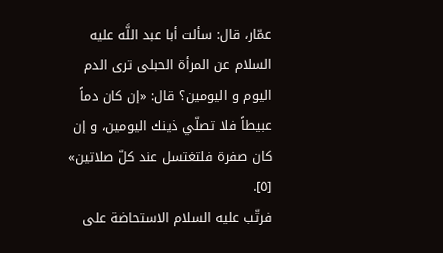عمّار، قال: سألت أبا عبد اللَّه عليه السلام عن المرأة الحبلى ترى الدم اليوم و اليومين؟ قال: «إن كان دماً عبيطاً فلا تصلّي ذينك اليومين، و إن كان صفرة فلتغتسل عند كلّ صلاتين» [٥].
فرتّب عليه السلام الاستحاضة على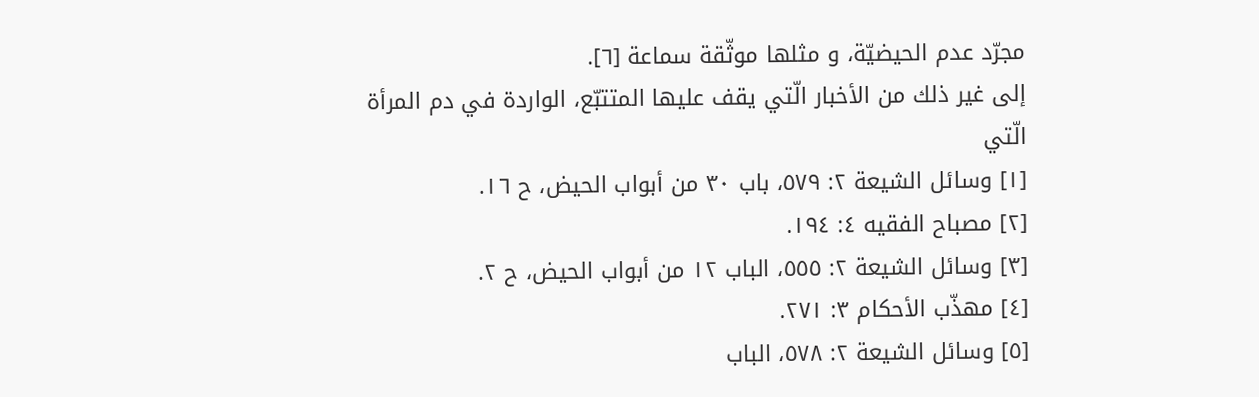مجرّد عدم الحيضيّة، و مثلها موثّقة سماعة [٦].
إلى غير ذلك من الأخبار الّتي يقف عليها المتتبّع، الواردة في دم المرأة الّتي
[١] وسائل الشيعة ٢: ٥٧٩، باب ٣٠ من أبواب الحيض، ح ١٦.
[٢] مصباح الفقيه ٤: ١٩٤.
[٣] وسائل الشيعة ٢: ٥٥٥، الباب ١٢ من أبواب الحيض، ح ٢.
[٤] مهذّب الأحكام ٣: ٢٧١.
[٥] وسائل الشيعة ٢: ٥٧٨، الباب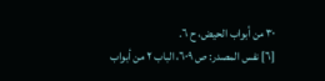٣٠ من أبواب الحيض، ح ٦.
[٦] نفس المصدر: ص ٦٠٩، الباب ٢ من أبواب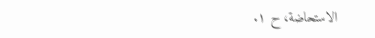الاستحاضة، ح ١.